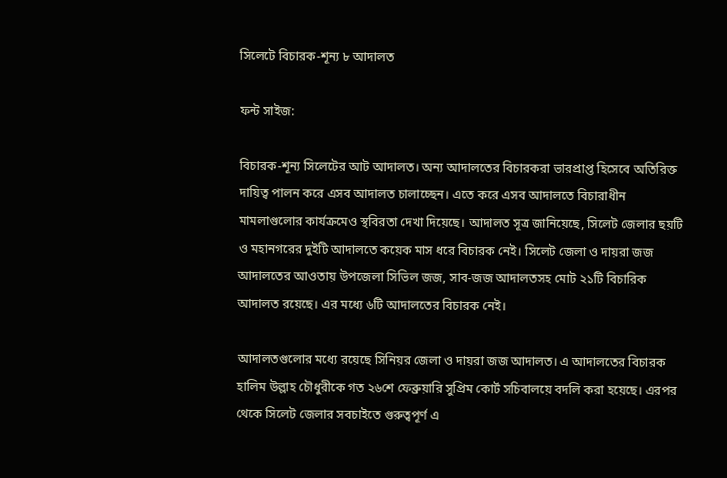সিলেটে বিচারক-শূন্য ৮ আদালত

ফন্ট সাইজ:

বিচারক-শূন্য সিলেটের আট আদালত। অন্য আদালতের বিচারকরা ভারপ্রাপ্ত হিসেবে অতিরিক্ত দায়িত্ব পালন করে এসব আদালত চালাচ্ছেন। এতে করে এসব আদালতে বিচারাধীন মামলাগুলোর কার্যক্রমেও স্থবিরতা দেখা দিয়েছে। আদালত সূত্র জানিয়েছে, সিলেট জেলার ছয়টি ও মহানগরের দুইটি আদালতে কয়েক মাস ধরে বিচারক নেই। সিলেট জেলা ও দায়রা জজ আদালতের আওতায় উপজেলা সিভিল জজ, সাব-জজ আদালতসহ মোট ২১টি বিচারিক আদালত রয়েছে। এর মধ্যে ৬টি আদালতের বিচারক নেই।

আদালতগুলোর মধ্যে রয়েছে সিনিয়র জেলা ও দায়রা জজ আদালত। এ আদালতের বিচারক হালিম উল্লাহ চৌধুরীকে গত ২৬শে ফেব্রুয়ারি সুপ্রিম কোর্ট সচিবালয়ে বদলি করা হয়েছে। এরপর থেকে সিলেট জেলার সবচাইতে গুরুত্বপূর্ণ এ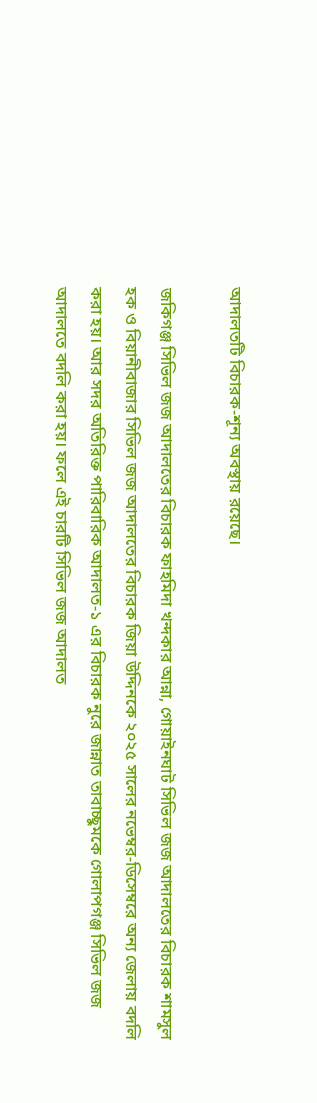আদালতটি বিচারক-শূন্য অবস্থায় রয়েছে।

জকিগঞ্জ সিভিল জজ আদালতের বিচারক ফাহমিদা খন্দকার আন্না, গোয়াইনঘাট সিভিল জজ আদালতের বিচারক শামসুল হক ও বিয়ানীবাজার সিভিল জজ আদালতের বিচারক জিয়া উদ্দিনকে ২০২৫ সালের নভেম্বর-ডিসেম্বরে অন্য জেলায় বদলি করা হয়। আর সদর অতিরিক্ত পারিবারিক আদালত-১ এর বিচারক নুরে জান্নাত তাবাচ্ছুমকে গোলাপগঞ্জ সিভিল জজ আদালতে বদলি করা হয়। ফলে এই চারটি সিভিল জজ আদালত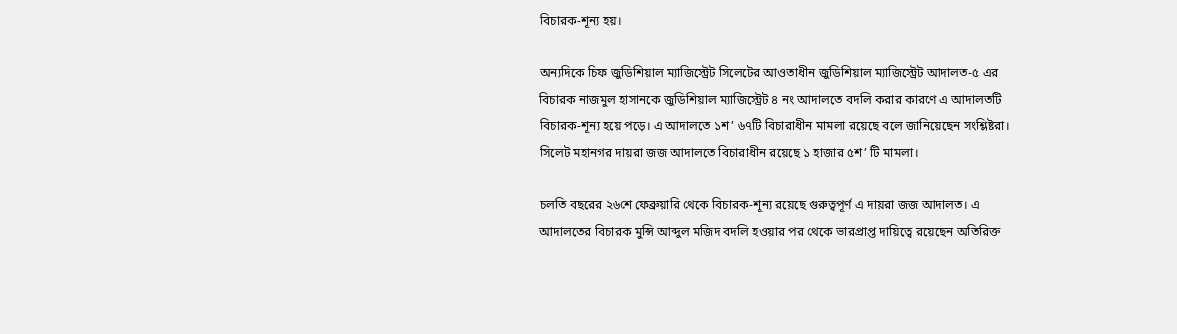বিচারক-শূন্য হয়।

অন্যদিকে চিফ জুডিশিয়াল ম্যাজিস্ট্রেট সিলেটের আওতাধীন জুডিশিয়াল ম্যাজিস্ট্রেট আদালত-৫ এর বিচারক নাজমুল হাসানকে জুডিশিয়াল ম্যাজিস্ট্রেট ৪ নং আদালতে বদলি করার কারণে এ আদালতটি বিচারক-শূন্য হয়ে পড়ে। এ আদালতে ১শ’ ৬৭টি বিচারাধীন মামলা রয়েছে বলে জানিয়েছেন সংশ্লিষ্টরা। সিলেট মহানগর দায়রা জজ আদালতে বিচারাধীন রয়েছে ১ হাজার ৫শ’ টি মামলা।

চলতি বছরের ২৬শে ফেব্রুয়ারি থেকে বিচারক-শূন্য রয়েছে গুরুত্বপূর্ণ এ দায়রা জজ আদালত। এ আদালতের বিচারক মুন্সি আব্দুল মজিদ বদলি হওয়ার পর থেকে ভারপ্রাপ্ত দায়িত্বে রয়েছেন অতিরিক্ত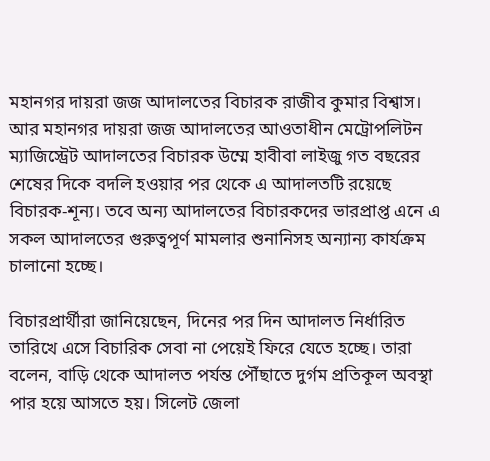মহানগর দায়রা জজ আদালতের বিচারক রাজীব কুমার বিশ্বাস। আর মহানগর দায়রা জজ আদালতের আওতাধীন মেট্রোপলিটন ম্যাজিস্ট্রেট আদালতের বিচারক উম্মে হাবীবা লাইজু গত বছরের শেষের দিকে বদলি হওয়ার পর থেকে এ আদালতটি রয়েছে বিচারক-শূন্য। তবে অন্য আদালতের বিচারকদের ভারপ্রাপ্ত এনে এ সকল আদালতের গুরুত্বপূর্ণ মামলার শুনানিসহ অন্যান্য কার্যক্রম চালানো হচ্ছে।

বিচারপ্রার্থীরা জানিয়েছেন, দিনের পর দিন আদালত নির্ধারিত তারিখে এসে বিচারিক সেবা না পেয়েই ফিরে যেতে হচ্ছে। তারা বলেন, বাড়ি থেকে আদালত পর্যন্ত পৌঁছাতে দুর্গম প্রতিকূল অবস্থা পার হয়ে আসতে হয়। সিলেট জেলা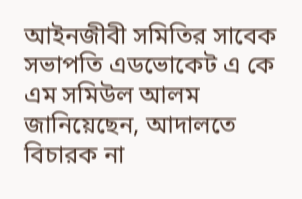আইনজীবী সমিতির সাবেক সভাপতি এডভোকেট এ কে এম সমিউল আলম জানিয়েছেন, আদালতে বিচারক না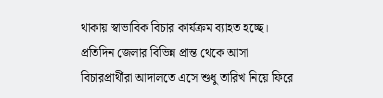থাকায় স্বাভাবিক বিচার কার্যক্রম ব্যাহত হচ্ছে। প্রতিদিন জেলার বিভিন্ন প্রান্ত থেকে আসা বিচারপ্রার্থীরা আদালতে এসে শুধু তারিখ নিয়ে ফিরে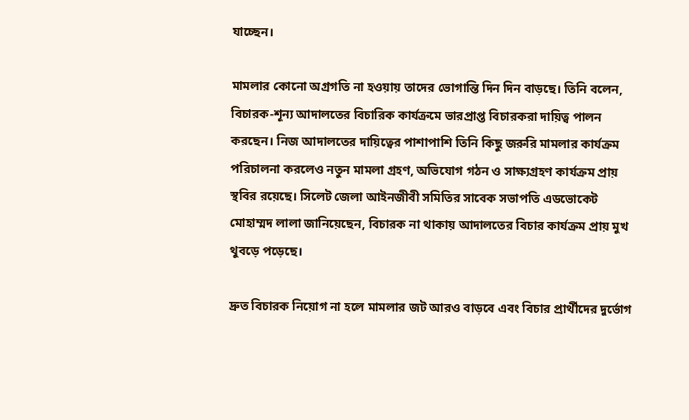যাচ্ছেন।

মামলার কোনো অগ্রগতি না হওয়ায় তাদের ভোগান্তি দিন দিন বাড়ছে। তিনি বলেন, বিচারক-শূন্য আদালতের বিচারিক কার্যক্রমে ভারপ্রাপ্ত বিচারকরা দায়িত্ব পালন করছেন। নিজ আদালতের দায়িত্বের পাশাপাশি তিনি কিছু জরুরি মামলার কার্যক্রম পরিচালনা করলেও নতুন মামলা গ্রহণ, অভিযোগ গঠন ও সাক্ষ্যগ্রহণ কার্যক্রম প্রায় স্থবির রয়েছে। সিলেট জেলা আইনজীবী সমিতির সাবেক সভাপতি এডভোকেট মোহাম্মদ লালা জানিয়েছেন, বিচারক না থাকায় আদালতের বিচার কার্যক্রম প্রায় মুখ থুবড়ে পড়েছে।

দ্রুত বিচারক নিয়োগ না হলে মামলার জট আরও বাড়বে এবং বিচার প্রার্থীদের দুর্ভোগ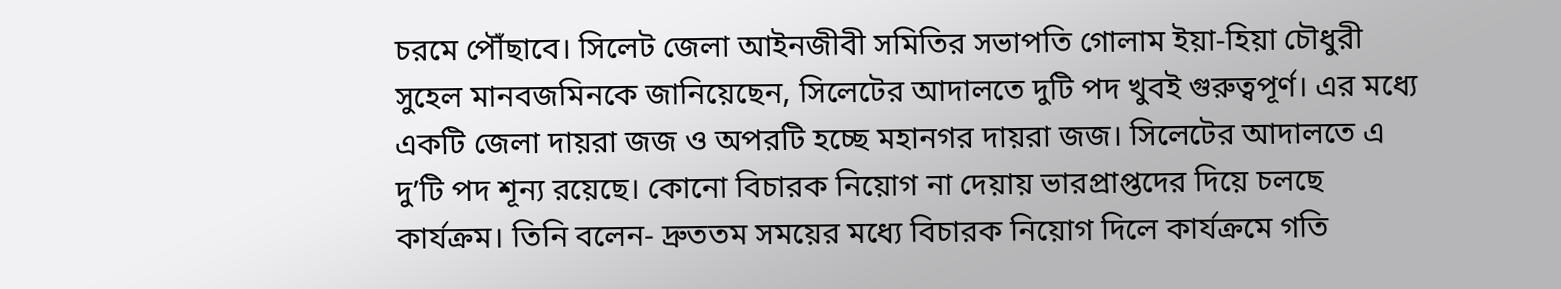চরমে পৌঁছাবে। সিলেট জেলা আইনজীবী সমিতির সভাপতি গোলাম ইয়া-হিয়া চৌধুরী সুহেল মানবজমিনকে জানিয়েছেন, সিলেটের আদালতে দুটি পদ খুবই গুরুত্বপূর্ণ। এর মধ্যে একটি জেলা দায়রা জজ ও অপরটি হচ্ছে মহানগর দায়রা জজ। সিলেটের আদালতে এ দু’টি পদ শূন্য রয়েছে। কোনো বিচারক নিয়োগ না দেয়ায় ভারপ্রাপ্তদের দিয়ে চলছে কার্যক্রম। তিনি বলেন- দ্রুততম সময়ের মধ্যে বিচারক নিয়োগ দিলে কার্যক্রমে গতি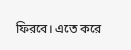ফিরবে। এতে করে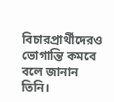বিচারপ্রার্থীদেরও ভোগান্তি কমবে বলে জানান তিনি।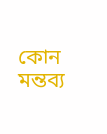কোন মন্তব্য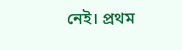নেই। প্রথম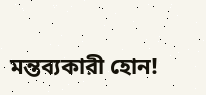মন্তব্যকারী হোন!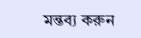মন্তব্য করুন